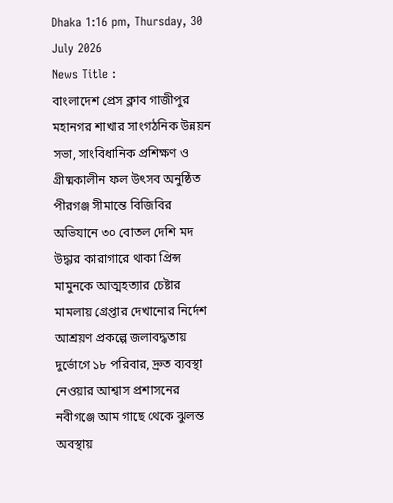Dhaka 1:16 pm, Thursday, 30 July 2026
News Title :
বাংলাদেশ প্রেস ক্লাব গাজীপুর মহানগর শাখার সাংগঠনিক উন্নয়ন সভা, সাংবিধানিক প্রশিক্ষণ ও গ্রীষ্মকালীন ফল উৎসব অনুষ্ঠিত পীরগঞ্জ সীমান্তে বিজিবির অভিযানে ৩০ বোতল দেশি মদ উদ্ধার কারাগারে থাকা প্রিন্স মামুনকে আত্মহত্যার চেষ্টার মামলায় গ্রেপ্তার দেখানোর নির্দেশ আশ্রয়ণ প্রকল্পে জলাবদ্ধতায় দুর্ভোগে ১৮ পরিবার, দ্রুত ব্যবস্থা নেওয়ার আশ্বাস প্রশাসনের নবীগঞ্জে আম গাছে থেকে ঝুলন্ত অবস্থায়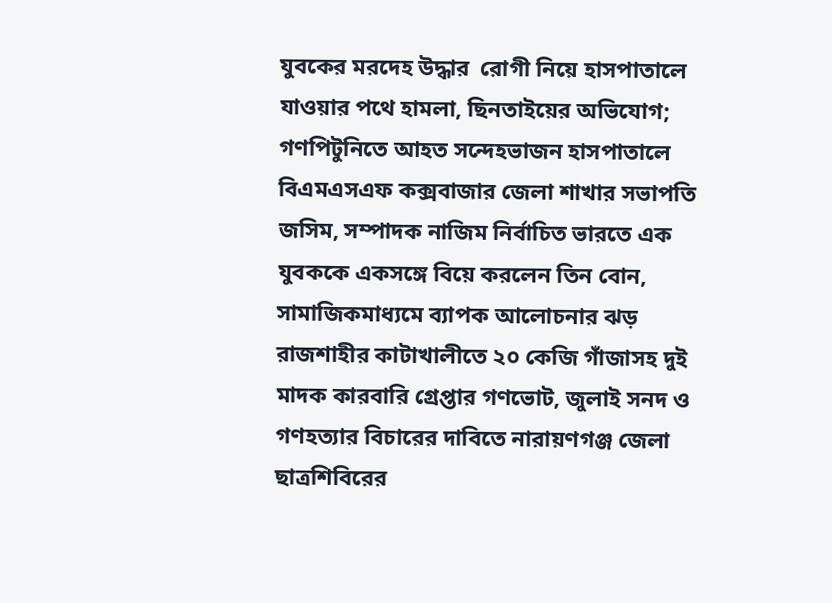যুবকের মরদেহ উদ্ধার  রোগী নিয়ে হাসপাতালে যাওয়ার পথে হামলা, ছিনতাইয়ের অভিযোগ; গণপিটুনিতে আহত সন্দেহভাজন হাসপাতালে বিএমএসএফ কক্সবাজার জেলা শাখার সভাপতি জসিম, সম্পাদক নাজিম নির্বাচিত ভারতে এক যুবককে একসঙ্গে বিয়ে করলেন তিন বোন, সামাজিকমাধ্যমে ব্যাপক আলোচনার ঝড় রাজশাহীর কাটাখালীতে ২০ কেজি গাঁজাসহ দুই মাদক কারবারি গ্রেপ্তার গণভোট, জুলাই সনদ ও গণহত্যার বিচারের দাবিতে নারায়ণগঞ্জ জেলা ছাত্রশিবিরের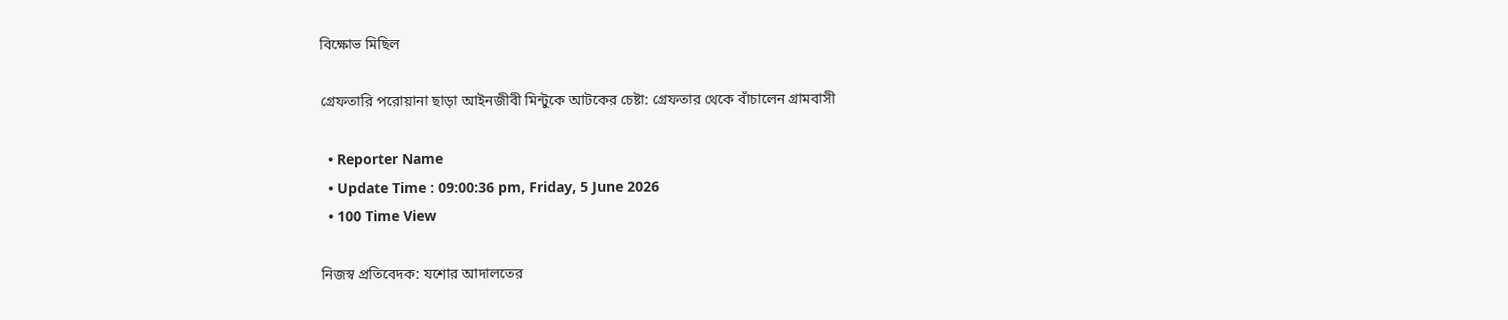বিক্ষোভ মিছিল

গ্রেফতারি পরোয়ানা ছাড়া আইনজীবী মিন্টুকে আটকের চেষ্টা: গ্রেফতার থেকে বাঁচালেন গ্রামবাসী

  • Reporter Name
  • Update Time : 09:00:36 pm, Friday, 5 June 2026
  • 100 Time View

নিজস্ব প্রতিবেদক: যশোর আদালতের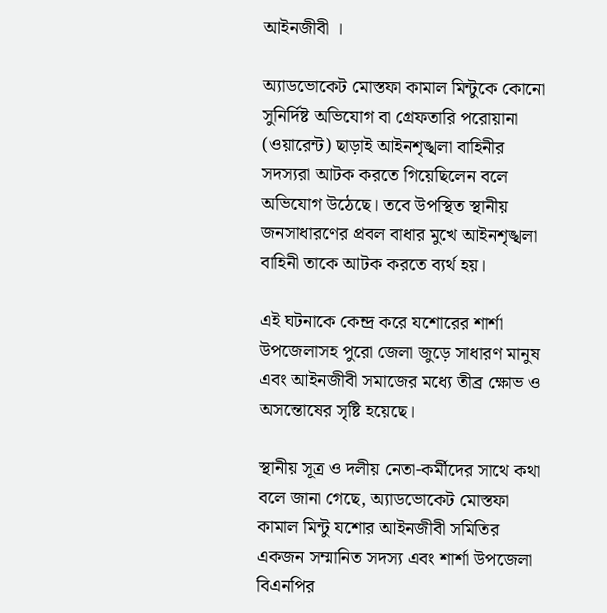আইনজীবী ।

অ্যাডভোকেট মোস্তফা কামাল মিন্টুকে কোনো সুনির্দিষ্ট অভিযোগ বা গ্রেফতারি পরোয়ানা (ওয়ারেন্ট) ছাড়াই আইনশৃঙ্খলা বাহিনীর সদস্যরা আটক করতে গিয়েছিলেন বলে অভিযোগ উঠেছে। তবে উপস্থিত স্থানীয় জনসাধারণের প্রবল বাধার মুখে আইনশৃঙ্খলা বাহিনী তাকে আটক করতে ব্যর্থ হয়।

এই ঘটনাকে কেন্দ্র করে যশোরের শার্শা উপজেলাসহ পুরো জেলা জুড়ে সাধারণ মানুষ এবং আইনজীবী সমাজের মধ্যে তীব্র ক্ষোভ ও অসন্তোষের সৃষ্টি হয়েছে।

স্থানীয় সূত্র ও দলীয় নেতা-কর্মীদের সাথে কথা বলে জানা গেছে, অ্যাডভোকেট মোস্তফা কামাল মিন্টু যশোর আইনজীবী সমিতির একজন সম্মানিত সদস্য এবং শার্শা উপজেলা বিএনপির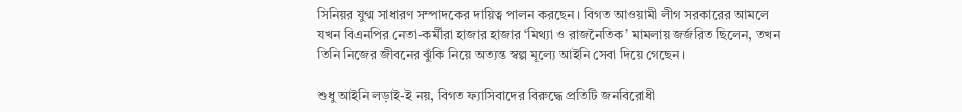সিনিয়র যুগ্ম সাধারণ সম্পাদকের দায়িত্ব পালন করছেন। বিগত আওয়ামী লীগ সরকারের আমলে যখন বিএনপির নেতা-কর্মীরা হাজার হাজার ‘মিথ্যা ও রাজনৈতিক’ মামলায় জর্জরিত ছিলেন, তখন তিনি নিজের জীবনের ঝুঁকি নিয়ে অত্যন্ত স্বল্প মূল্যে আইনি সেবা দিয়ে গেছেন।

শুধু আইনি লড়াই-ই নয়, বিগত ফ্যাসিবাদের বিরুদ্ধে প্রতিটি জনবিরোধী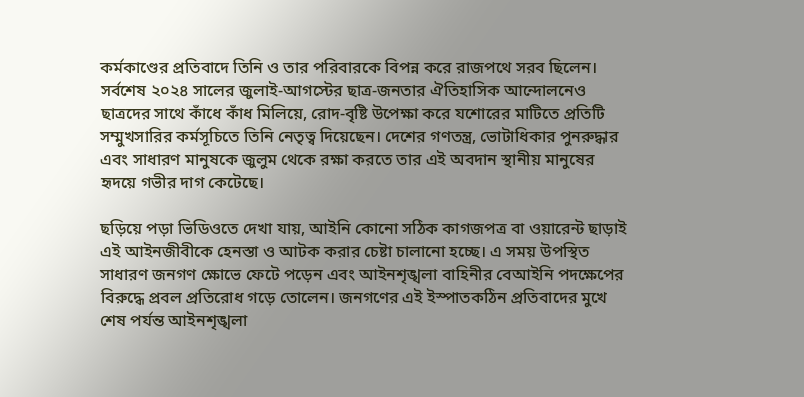কর্মকাণ্ডের প্রতিবাদে তিনি ও তার পরিবারকে বিপন্ন করে রাজপথে সরব ছিলেন। সর্বশেষ ২০২৪ সালের জুলাই-আগস্টের ছাত্র-জনতার ঐতিহাসিক আন্দোলনেও ছাত্রদের সাথে কাঁধে কাঁধ মিলিয়ে, রোদ-বৃষ্টি উপেক্ষা করে যশোরের মাটিতে প্রতিটি সম্মুখসারির কর্মসূচিতে তিনি নেতৃত্ব দিয়েছেন। দেশের গণতন্ত্র, ভোটাধিকার পুনরুদ্ধার এবং সাধারণ মানুষকে জুলুম থেকে রক্ষা করতে তার এই অবদান স্থানীয় মানুষের হৃদয়ে গভীর দাগ কেটেছে।

ছড়িয়ে পড়া ভিডিওতে দেখা যায়, আইনি কোনো সঠিক কাগজপত্র বা ওয়ারেন্ট ছাড়াই এই আইনজীবীকে হেনস্তা ও আটক করার চেষ্টা চালানো হচ্ছে। এ সময় উপস্থিত সাধারণ জনগণ ক্ষোভে ফেটে পড়েন এবং আইনশৃঙ্খলা বাহিনীর বেআইনি পদক্ষেপের বিরুদ্ধে প্রবল প্রতিরোধ গড়ে তোলেন। জনগণের এই ইস্পাতকঠিন প্রতিবাদের মুখে শেষ পর্যন্ত আইনশৃঙ্খলা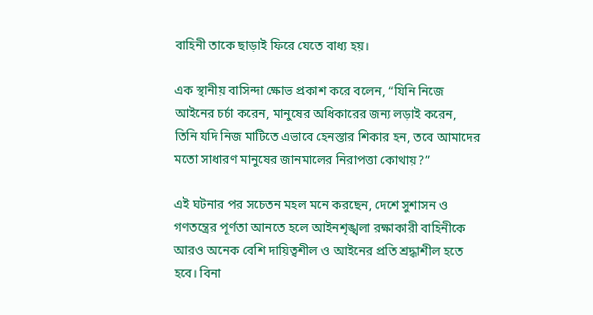বাহিনী তাকে ছাড়াই ফিরে যেতে বাধ্য হয়।

এক স্থানীয় বাসিন্দা ক্ষোভ প্রকাশ করে বলেন, “যিনি নিজে আইনের চর্চা করেন, মানুষের অধিকারের জন্য লড়াই করেন, তিনি যদি নিজ মাটিতে এভাবে হেনস্তার শিকার হন, তবে আমাদের মতো সাধারণ মানুষের জানমালের নিরাপত্তা কোথায়?”

এই ঘটনার পর সচেতন মহল মনে করছেন, দেশে সুশাসন ও গণতন্ত্রের পূর্ণতা আনতে হলে আইনশৃঙ্খলা রক্ষাকারী বাহিনীকে আরও অনেক বেশি দায়িত্বশীল ও আইনের প্রতি শ্রদ্ধাশীল হতে হবে। বিনা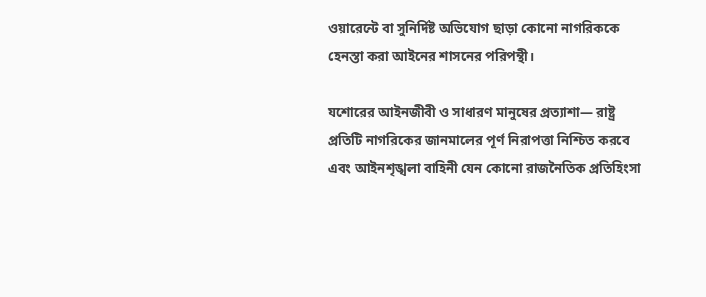ওয়ারেন্টে বা সুনির্দিষ্ট অভিযোগ ছাড়া কোনো নাগরিককে হেনস্তা করা আইনের শাসনের পরিপন্থী।

যশোরের আইনজীবী ও সাধারণ মানুষের প্রত্যাশা— রাষ্ট্র প্রতিটি নাগরিকের জানমালের পূর্ণ নিরাপত্তা নিশ্চিত করবে এবং আইনশৃঙ্খলা বাহিনী যেন কোনো রাজনৈতিক প্রতিহিংসা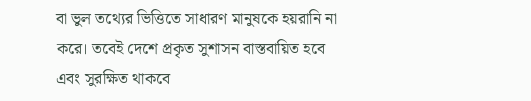বা ভুল তথ্যের ভিত্তিতে সাধারণ মানুষকে হয়রানি না করে। তবেই দেশে প্রকৃত সুশাসন বাস্তবায়িত হবে এবং সুরক্ষিত থাকবে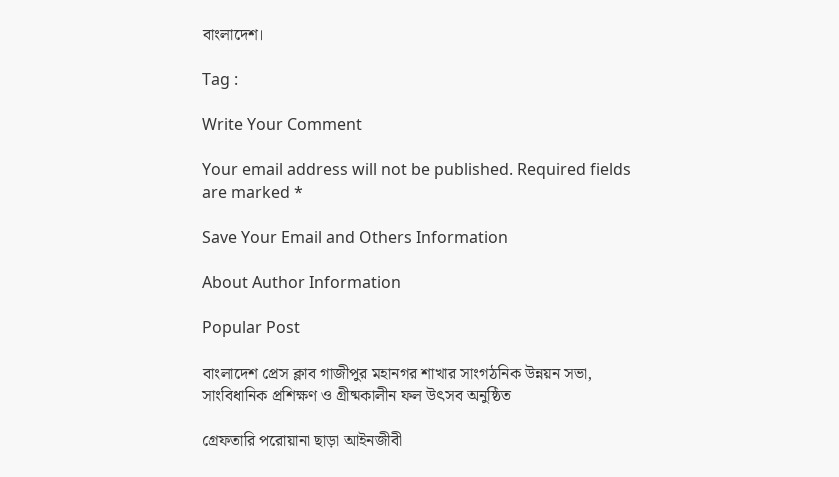বাংলাদেশ।

Tag :

Write Your Comment

Your email address will not be published. Required fields are marked *

Save Your Email and Others Information

About Author Information

Popular Post

বাংলাদেশ প্রেস ক্লাব গাজীপুর মহানগর শাখার সাংগঠনিক উন্নয়ন সভা, সাংবিধানিক প্রশিক্ষণ ও গ্রীষ্মকালীন ফল উৎসব অনুষ্ঠিত

গ্রেফতারি পরোয়ানা ছাড়া আইনজীবী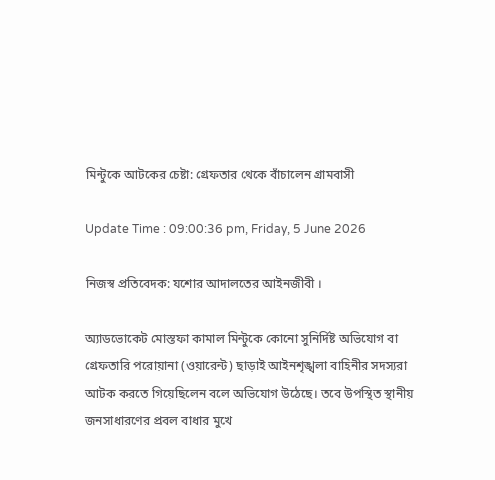মিন্টুকে আটকের চেষ্টা: গ্রেফতার থেকে বাঁচালেন গ্রামবাসী

Update Time : 09:00:36 pm, Friday, 5 June 2026

নিজস্ব প্রতিবেদক: যশোর আদালতের আইনজীবী ।

অ্যাডভোকেট মোস্তফা কামাল মিন্টুকে কোনো সুনির্দিষ্ট অভিযোগ বা গ্রেফতারি পরোয়ানা (ওয়ারেন্ট) ছাড়াই আইনশৃঙ্খলা বাহিনীর সদস্যরা আটক করতে গিয়েছিলেন বলে অভিযোগ উঠেছে। তবে উপস্থিত স্থানীয় জনসাধারণের প্রবল বাধার মুখে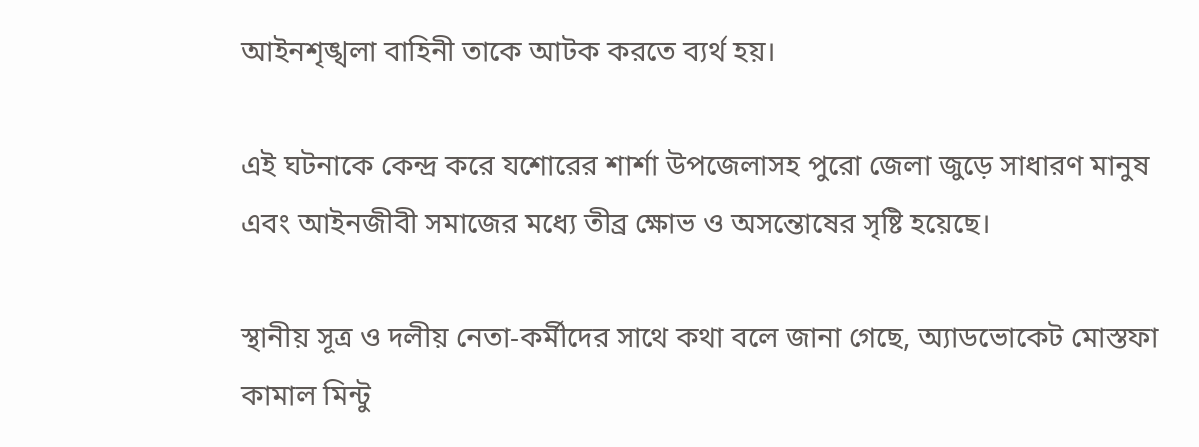আইনশৃঙ্খলা বাহিনী তাকে আটক করতে ব্যর্থ হয়।

এই ঘটনাকে কেন্দ্র করে যশোরের শার্শা উপজেলাসহ পুরো জেলা জুড়ে সাধারণ মানুষ এবং আইনজীবী সমাজের মধ্যে তীব্র ক্ষোভ ও অসন্তোষের সৃষ্টি হয়েছে।

স্থানীয় সূত্র ও দলীয় নেতা-কর্মীদের সাথে কথা বলে জানা গেছে, অ্যাডভোকেট মোস্তফা কামাল মিন্টু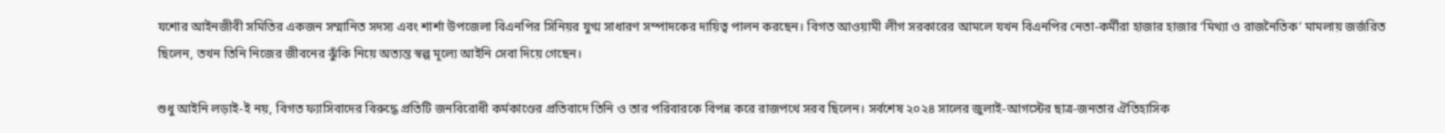যশোর আইনজীবী সমিতির একজন সম্মানিত সদস্য এবং শার্শা উপজেলা বিএনপির সিনিয়র যুগ্ম সাধারণ সম্পাদকের দায়িত্ব পালন করছেন। বিগত আওয়ামী লীগ সরকারের আমলে যখন বিএনপির নেতা-কর্মীরা হাজার হাজার ‘মিথ্যা ও রাজনৈতিক’ মামলায় জর্জরিত ছিলেন, তখন তিনি নিজের জীবনের ঝুঁকি নিয়ে অত্যন্ত স্বল্প মূল্যে আইনি সেবা দিয়ে গেছেন।

শুধু আইনি লড়াই-ই নয়, বিগত ফ্যাসিবাদের বিরুদ্ধে প্রতিটি জনবিরোধী কর্মকাণ্ডের প্রতিবাদে তিনি ও তার পরিবারকে বিপন্ন করে রাজপথে সরব ছিলেন। সর্বশেষ ২০২৪ সালের জুলাই-আগস্টের ছাত্র-জনতার ঐতিহাসিক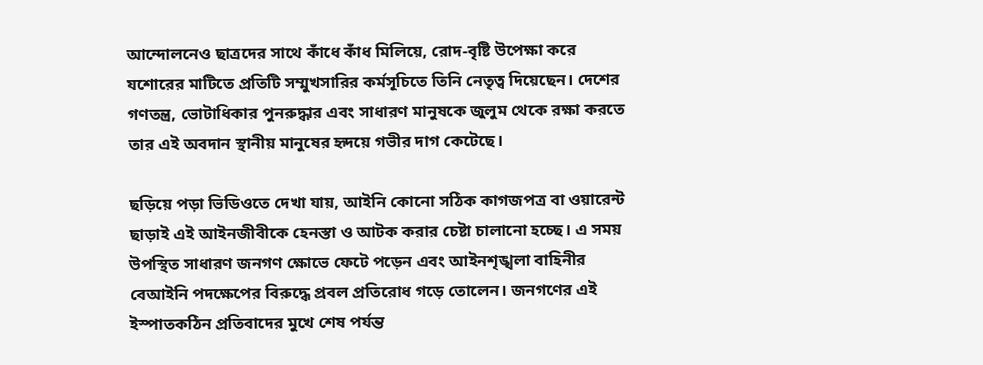আন্দোলনেও ছাত্রদের সাথে কাঁধে কাঁধ মিলিয়ে, রোদ-বৃষ্টি উপেক্ষা করে যশোরের মাটিতে প্রতিটি সম্মুখসারির কর্মসূচিতে তিনি নেতৃত্ব দিয়েছেন। দেশের গণতন্ত্র, ভোটাধিকার পুনরুদ্ধার এবং সাধারণ মানুষকে জুলুম থেকে রক্ষা করতে তার এই অবদান স্থানীয় মানুষের হৃদয়ে গভীর দাগ কেটেছে।

ছড়িয়ে পড়া ভিডিওতে দেখা যায়, আইনি কোনো সঠিক কাগজপত্র বা ওয়ারেন্ট ছাড়াই এই আইনজীবীকে হেনস্তা ও আটক করার চেষ্টা চালানো হচ্ছে। এ সময় উপস্থিত সাধারণ জনগণ ক্ষোভে ফেটে পড়েন এবং আইনশৃঙ্খলা বাহিনীর বেআইনি পদক্ষেপের বিরুদ্ধে প্রবল প্রতিরোধ গড়ে তোলেন। জনগণের এই ইস্পাতকঠিন প্রতিবাদের মুখে শেষ পর্যন্ত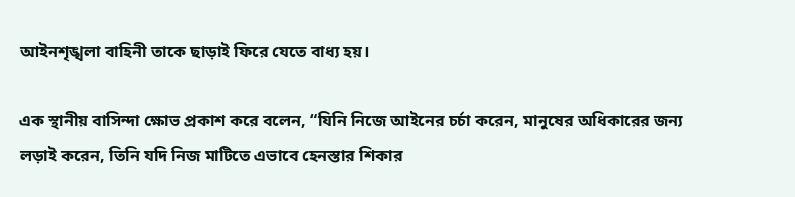আইনশৃঙ্খলা বাহিনী তাকে ছাড়াই ফিরে যেতে বাধ্য হয়।

এক স্থানীয় বাসিন্দা ক্ষোভ প্রকাশ করে বলেন, “যিনি নিজে আইনের চর্চা করেন, মানুষের অধিকারের জন্য লড়াই করেন, তিনি যদি নিজ মাটিতে এভাবে হেনস্তার শিকার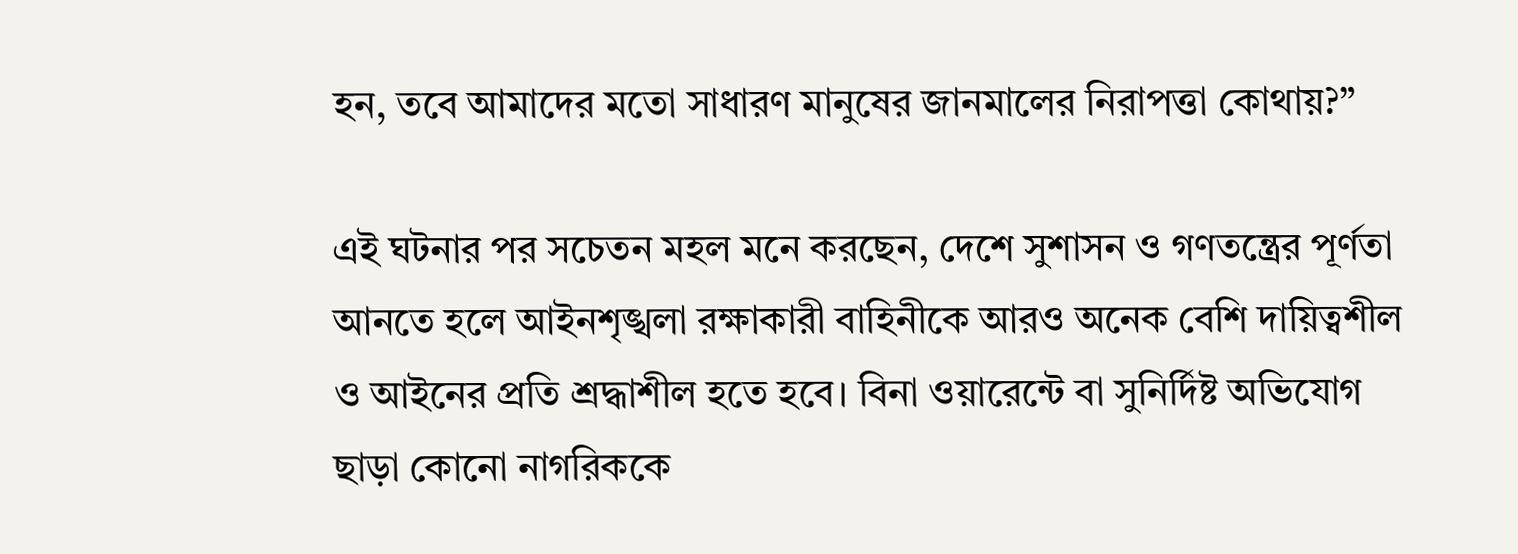হন, তবে আমাদের মতো সাধারণ মানুষের জানমালের নিরাপত্তা কোথায়?”

এই ঘটনার পর সচেতন মহল মনে করছেন, দেশে সুশাসন ও গণতন্ত্রের পূর্ণতা আনতে হলে আইনশৃঙ্খলা রক্ষাকারী বাহিনীকে আরও অনেক বেশি দায়িত্বশীল ও আইনের প্রতি শ্রদ্ধাশীল হতে হবে। বিনা ওয়ারেন্টে বা সুনির্দিষ্ট অভিযোগ ছাড়া কোনো নাগরিককে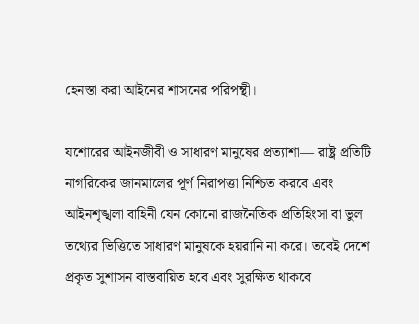হেনস্তা করা আইনের শাসনের পরিপন্থী।

যশোরের আইনজীবী ও সাধারণ মানুষের প্রত্যাশা— রাষ্ট্র প্রতিটি নাগরিকের জানমালের পূর্ণ নিরাপত্তা নিশ্চিত করবে এবং আইনশৃঙ্খলা বাহিনী যেন কোনো রাজনৈতিক প্রতিহিংসা বা ভুল তথ্যের ভিত্তিতে সাধারণ মানুষকে হয়রানি না করে। তবেই দেশে প্রকৃত সুশাসন বাস্তবায়িত হবে এবং সুরক্ষিত থাকবে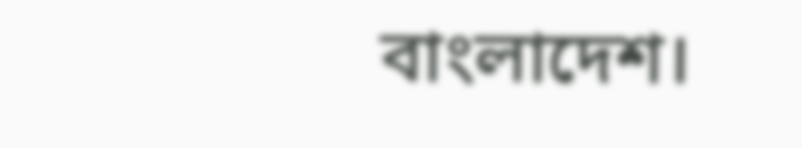বাংলাদেশ।